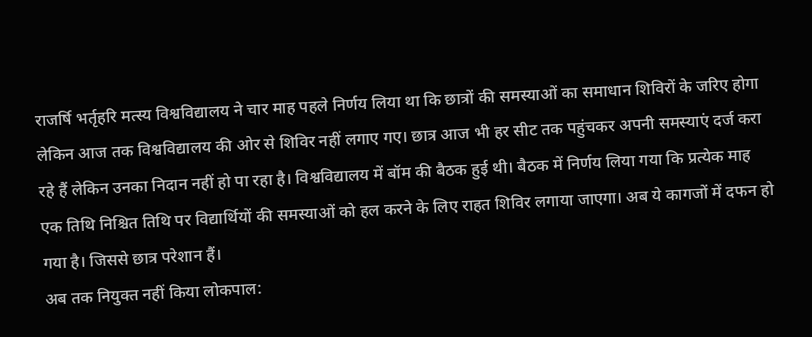राजर्षि भर्तृहरि मत्स्य विश्वविद्यालय ने चार माह पहले निर्णय लिया था कि छात्रों की समस्याओं का समाधान शिविरों के जरिए होगा लेकिन आज तक विश्वविद्यालय की ओर से शिविर नहीं लगाए गए। छात्र आज भी हर सीट तक पहुंचकर अपनी समस्याएं दर्ज करा रहे हैं लेकिन उनका निदान नहीं हो पा रहा है। विश्वविद्यालय में बॉम की बैठक हुई थी। बैठक में निर्णय लिया गया कि प्रत्येक माह एक तिथि निश्चित तिथि पर विद्यार्थियों की समस्याओं को हल करने के लिए राहत शिविर लगाया जाएगा। अब ये कागजों में दफन हो गया है। जिससे छात्र परेशान हैं।
अब तक नियुक्त नहीं किया लोकपाल: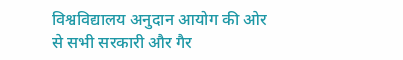विश्वविद्यालय अनुदान आयोग की ओर से सभी सरकारी और गैर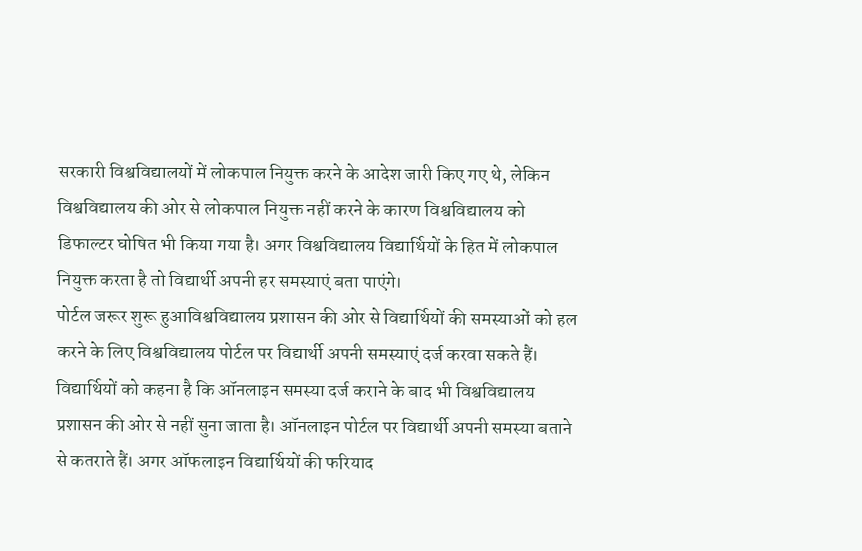सरकारी विश्वविद्यालयों में लोकपाल नियुक्त करने के आदेश जारी किए गए थे, लेकिन विश्वविद्यालय की ओर से लोकपाल नियुक्त नहीं करने के कारण विश्वविद्यालय को डिफाल्टर घोषित भी किया गया है। अगर विश्वविद्यालय विद्यार्थियों के हित में लोकपाल नियुक्त करता है तो विद्यार्थी अपनी हर समस्याएं बता पाएंगे।
पोर्टल जरूर शुरू हुआविश्वविद्यालय प्रशासन की ओर से विद्यार्थियों की समस्याओं को हल करने के लिए विश्वविद्यालय पोर्टल पर विद्यार्थी अपनी समस्याएं दर्ज करवा सकते हैं। विद्यार्थियों को कहना है कि ऑनलाइन समस्या दर्ज कराने के बाद भी विश्वविद्यालय प्रशासन की ओर से नहीं सुना जाता है। ऑनलाइन पोर्टल पर विद्यार्थी अपनी समस्या बताने से कतराते हैं। अगर ऑफलाइन विद्यार्थियों की फरियाद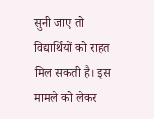सुनी जाए तो विद्यार्थियों को राहत मिल सकती है। इस मामले को लेकर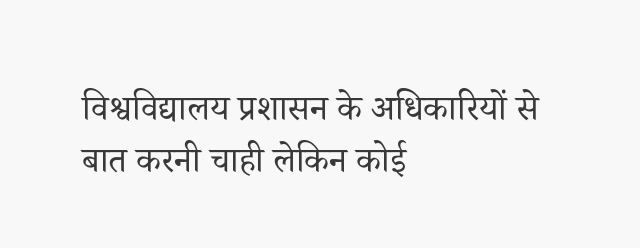विश्वविद्यालय प्रशासन के अधिकारियों से बात करनी चाही लेकिन कोई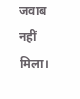जवाब नहीं मिला।